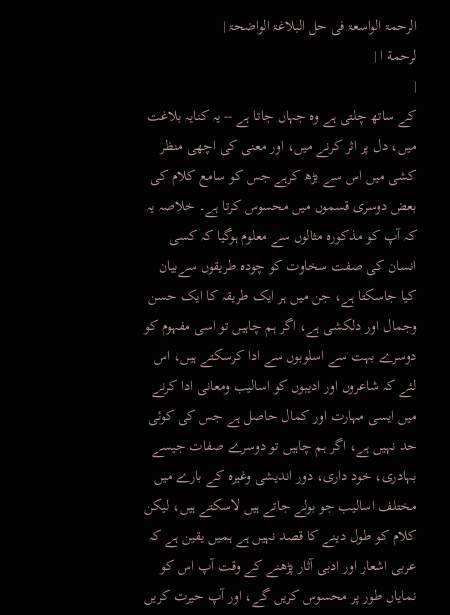الرحمۃ الواسعۃ فی حل البلاغۃ الواضحۃ |
لرحمة ا |
|
کے ساتھ چلتی ہے وہ جہاں جاتا ہے -- یہ کنایہ بلاغت میں، دل پر اثر کرنے میں، اور معنی کی اچھی منظر کشی میں اس سے بڑھ کرہے جس کو سامع کلام کی بعض دوسری قسموں میں محسوس کرتا ہے۔ خلاصہ یہ کہ آپ کو مذکورہ مثالوں سے معلوم ہوگیا کہ کسی انسان کی صفت سخاوت کو چودہ طریقوں سےبیان کیا جاسکتا ہے، جن میں ہر ایک طریقہ کا ایک حسن وجمال اور دلکشی ہے، اگر ہم چاہیں تو اسی مفہوم کو دوسرے بہت سے اسلوبوں سے ادا کرسکتے ہیں، اس لئے کہ شاعروں اور ادیبوں کو اسالیب ومعانی ادا کرنے میں ایسی مہارت اور کمال حاصل ہے جس کی کوئی حد نہیں ہے، اگر ہم چاہیں تو دوسرے صفات جیسے بہادری، خود داری، دور اندیشی وغیرہ کے بارے میں مختلف اسالیب جو بولے جاتے ہیں لاسکتے ہیں، لیکن کلام کو طول دینے کا قصد نہیں ہے ہمیں یقین ہے کہ عربی اشعار اور ادبی آثار پڑھنے کے وقت آپ اس کو نمایاں طور پر محسوس کریں گے، اور آپ حیرت کریں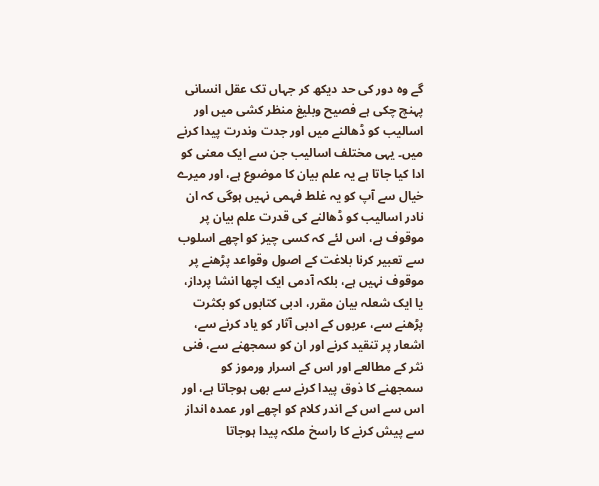گے وہ دور کی حد دیکھ کر جہاں تک عقل انسانی پہنچ چکی ہے فصیح وبلیغ منظر کشی میں اور اسالیب کو ڈھالنے میں اور جدت وندرت پیدا کرنے میں۔ یہی مختلف اسالیب جن سے ایک معنی کو ادا کیا جاتا ہے یہ علم بیان کا موضوع ہے، اور میرے خیال سے آپ کو یہ غلط فہمی نہیں ہوگی کہ ان نادر اسالیب کو ڈھالنے کی قدرت علم بیان پر موقوف ہے، اس لئے کہ کسی چیز کو اچھے اسلوب سے تعبیر کرنا بلاغت کے اصول وقواعد پڑھنے پر موقوف نہیں ہے، بلکہ آدمی ایک اچھا انشا پرداز، یا ایک شعلہ بیان مقرر، ادبی کتابوں کو بکثرت پڑھنے سے، عربوں کے ادبی آثار کو یاد کرنے سے، اشعار پر تنقید کرنے اور ان کو سمجھنے سے، فنی نثر کے مطالعے اور اس کے اسرار ورموز کو سمجھنے کا ذوق پیدا کرنے سے بھی ہوجاتا ہے، اور اس سے اس کے اندر کلام کو اچھے اور عمدہ انداز سے پیش کرنے کا راسخ ملکہ پیدا ہوجاتا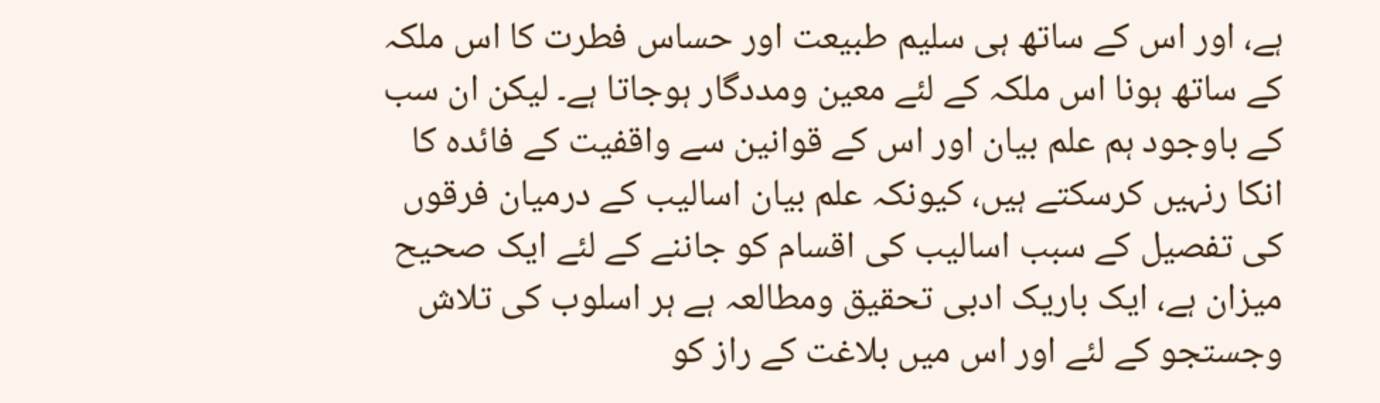ہے، اور اس کے ساتھ ہی سلیم طبیعت اور حساس فطرت کا اس ملکہ کے ساتھ ہونا اس ملکہ کے لئے معین ومددگار ہوجاتا ہے۔ لیکن ان سب کے باوجود ہم علم بیان اور اس کے قوانین سے واقفیت کے فائدہ کا انکا رنہیں کرسکتے ہیں، کیونکہ علم بیان اسالیب کے درمیان فرقوں کی تفصیل کے سبب اسالیب کی اقسام کو جاننے کے لئے ایک صحیح میزان ہے، ایک باریک ادبی تحقیق ومطالعہ ہے ہر اسلوب کی تلاش وجستجو کے لئے اور اس میں بلاغت کے راز کو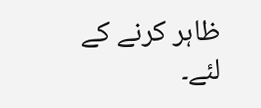ظاہر کرنے کے لئے۔